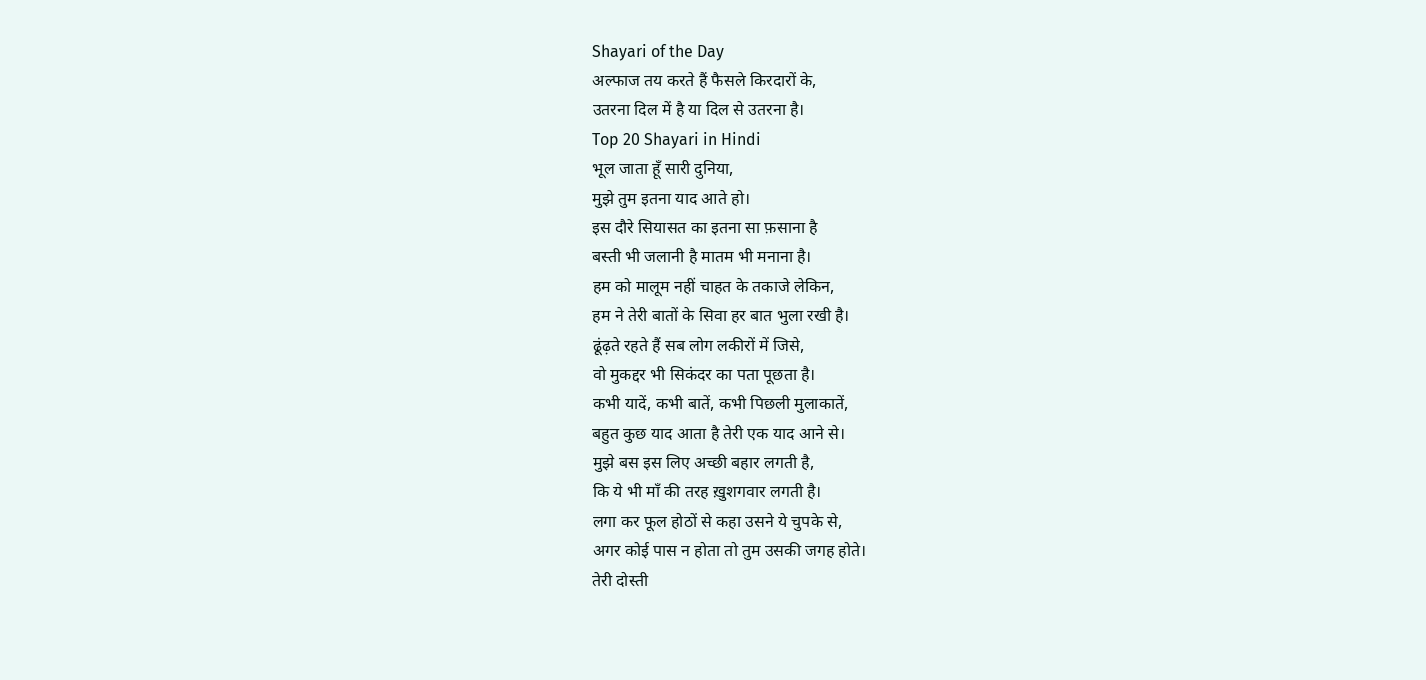Shayari of the Day
अल्फाज तय करते हैं फैसले किरदारों के,
उतरना दिल में है या दिल से उतरना है।
Top 20 Shayari in Hindi
भूल जाता हूँ सारी दुनिया,
मुझे तुम इतना याद आते हो।
इस दौरे सियासत का इतना सा फ़साना है
बस्ती भी जलानी है मातम भी मनाना है।
हम को मालूम नहीं चाहत के तकाजे लेकिन,
हम ने तेरी बातों के सिवा हर बात भुला रखी है।
ढूंढ़ते रहते हैं सब लोग लकीरों में जिसे,
वो मुकद्दर भी सिकंदर का पता पूछता है।
कभी यादें, कभी बातें, कभी पिछली मुलाकातें,
बहुत कुछ याद आता है तेरी एक याद आने से।
मुझे बस इस लिए अच्छी बहार लगती है,
कि ये भी माँ की तरह ख़ुशगवार लगती है।
लगा कर फूल होठों से कहा उसने ये चुपके से,
अगर कोई पास न होता तो तुम उसकी जगह होते।
तेरी दोस्ती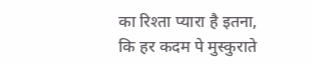का रिश्ता प्यारा है इतना,
कि हर कदम पे मुस्कुराते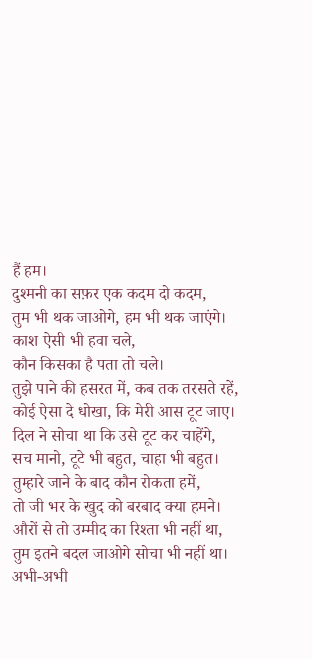हैं हम।
दुश्मनी का सफ़र एक कदम दो कदम,
तुम भी थक जाओगे, हम भी थक जाएंगे।
काश ऐसी भी हवा चले,
कौन किसका है पता तो चले।
तुझे पाने की हसरत में, कब तक तरसते रहें,
कोई ऐसा दे धोखा, कि मेरी आस टूट जाए।
दिल ने सोचा था कि उसे टूट कर चाहेंगे,
सच मानो, टूटे भी बहुत, चाहा भी बहुत।
तुम्हारे जाने के बाद कौन रोकता हमें,
तो जी भर के खुद को बरबाद क्या हमने।
औरों से तो उम्मीद का रिश्ता भी नहीं था,
तुम इतने बदल जाओगे सोचा भी नहीं था।
अभी-अभी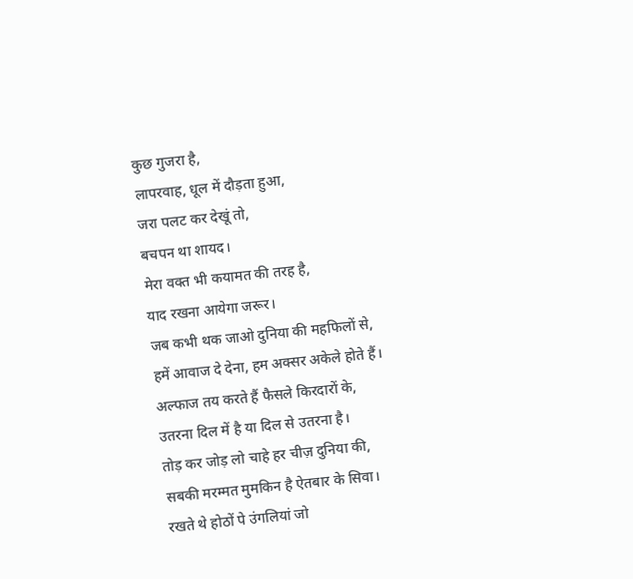कुछ गुजरा है,
लापरवाह, धूल में दौड़ता हुआ,
जरा पलट कर देखूं तो,
बचपन था शायद।
मेरा वक्त भी कयामत की तरह है,
याद रखना आयेगा जरूर।
जब कभी थक जाओ दुनिया की महफिलों से,
हमें आवाज दे देना, हम अक्सर अकेले होते हैं।
अल्फाज तय करते हैं फैसले किरदारों के,
उतरना दिल में है या दिल से उतरना है।
तोड़ कर जोड़ लो चाहे हर चीज़ दुनिया की,
सबकी मरम्मत मुमकिन है ऐतबार के सिवा।
रखते थे होठों पे उंगलियां जो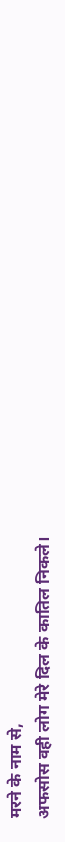मरने के नाम से,
अफसोस वही लोग मेरे दिल के कातिल निकले।